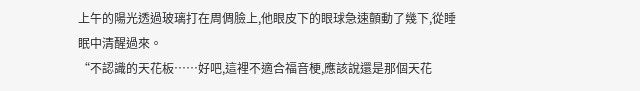上午的陽光透過玻璃打在周倜臉上,他眼皮下的眼球急速顫動了幾下,從睡眠中清醒過來。
“不認識的天花板……好吧,這裡不適合福音梗,應該說還是那個天花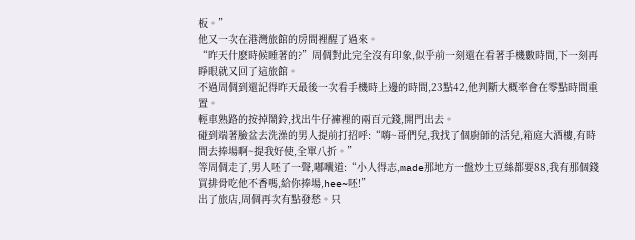板。”
他又一次在港灣旅館的房間裡醒了過來。
“昨天什麽時候睡著的?”周倜對此完全沒有印象,似乎前一刻還在看著手機數時間,下一刻再睜眼就又回了這旅館。
不過周倜到還記得昨天最後一次看手機時上邊的時間,23點42,他判斷大概率會在零點時間重置。
輕車熟路的按掉鬧鈴,找出牛仔褲裡的兩百元錢,開門出去。
碰到端著臉盆去洗澡的男人提前打招呼:“嗨~哥們兒,我找了個廚師的活兒,箱庭大酒樓,有時間去捧場啊~提我好使,全單八折。”
等周倜走了,男人呸了一聲,嘟囔道:“小人得志,made那地方一盤炒土豆絲都要88,我有那個錢買排骨吃他不香嗎,給你捧場,hee~呸!”
出了旅店,周倜再次有點發愁。只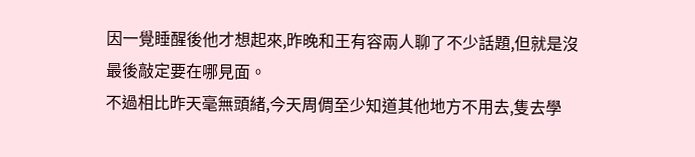因一覺睡醒後他才想起來,昨晚和王有容兩人聊了不少話題,但就是沒最後敲定要在哪見面。
不過相比昨天毫無頭緒,今天周倜至少知道其他地方不用去,隻去學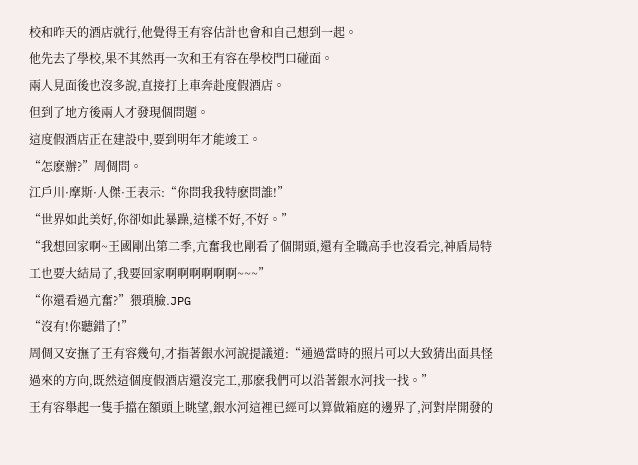校和昨天的酒店就行,他覺得王有容估計也會和自己想到一起。
他先去了學校,果不其然再一次和王有容在學校門口碰面。
兩人見面後也沒多說,直接打上車奔赴度假酒店。
但到了地方後兩人才發現個問題。
這度假酒店正在建設中,要到明年才能竣工。
“怎麽辦?”周倜問。
江戶川·摩斯·人傑·王表示:“你問我我特麽問誰!”
“世界如此美好,你卻如此暴躁,這樣不好,不好。”
“我想回家啊~王國剛出第二季,亢奮我也剛看了個開頭,還有全職高手也沒看完,神盾局特工也要大結局了,我要回家啊啊啊啊啊啊~~~”
“你還看過亢奮?”猥瑣臉.JPG
“沒有!你聽錯了!”
周倜又安撫了王有容幾句,才指著銀水河說提議道:“通過當時的照片可以大致猜出面具怪過來的方向,既然這個度假酒店還沒完工,那麽我們可以沿著銀水河找一找。”
王有容舉起一隻手擋在額頭上眺望,銀水河這裡已經可以算做箱庭的邊界了,河對岸開發的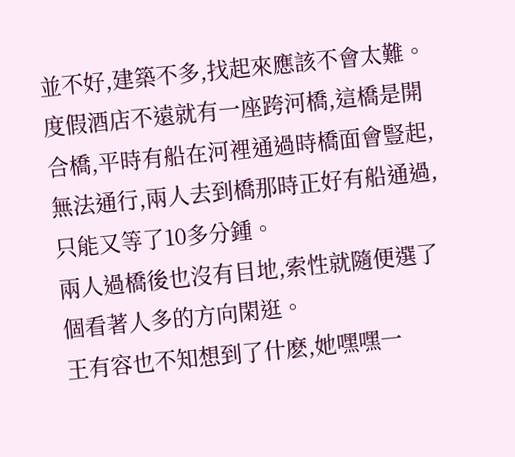並不好,建築不多,找起來應該不會太難。
度假酒店不遠就有一座跨河橋,這橋是開合橋,平時有船在河裡通過時橋面會豎起,無法通行,兩人去到橋那時正好有船通過,只能又等了10多分鍾。
兩人過橋後也沒有目地,索性就隨便選了個看著人多的方向閑逛。
王有容也不知想到了什麽,她嘿嘿一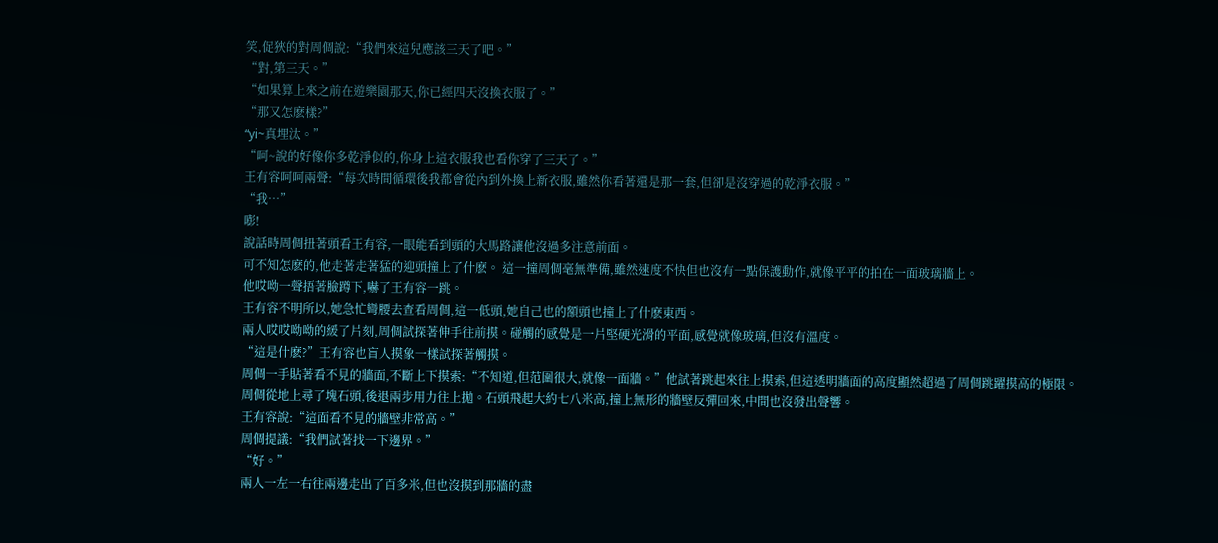笑,促狹的對周倜說:“我們來這兒應該三天了吧。”
“對,第三天。”
“如果算上來之前在遊樂園那天,你已經四天沒換衣服了。”
“那又怎麽樣?”
“yi~真埋汰。”
“呵~說的好像你多乾淨似的,你身上這衣服我也看你穿了三天了。”
王有容呵呵兩聲:“每次時間循環後我都會從內到外換上新衣服,雖然你看著還是那一套,但卻是沒穿過的乾淨衣服。”
“我…”
嘭!
說話時周倜扭著頭看王有容,一眼能看到頭的大馬路讓他沒過多注意前面。
可不知怎麽的,他走著走著猛的迎頭撞上了什麽。 這一撞周倜毫無準備,雖然速度不快但也沒有一點保護動作,就像平平的拍在一面玻璃牆上。
他哎呦一聲捂著臉蹲下,嚇了王有容一跳。
王有容不明所以,她急忙彎腰去查看周倜,這一低頭,她自己也的額頭也撞上了什麽東西。
兩人哎哎呦呦的緩了片刻,周倜試探著伸手往前摸。碰觸的感覺是一片堅硬光滑的平面,感覺就像玻璃,但沒有溫度。
“這是什麽?”王有容也盲人摸象一樣試探著觸摸。
周倜一手貼著看不見的牆面,不斷上下摸索:“不知道,但范圍很大,就像一面牆。”他試著跳起來往上摸索,但這透明牆面的高度顯然超過了周倜跳躍摸高的極限。
周倜從地上尋了塊石頭,後退兩步用力往上拋。石頭飛起大約七八米高,撞上無形的牆壁反彈回來,中間也沒發出聲響。
王有容說:“這面看不見的牆壁非常高。”
周倜提議:“我們試著找一下邊界。”
“好。”
兩人一左一右往兩邊走出了百多米,但也沒摸到那牆的盡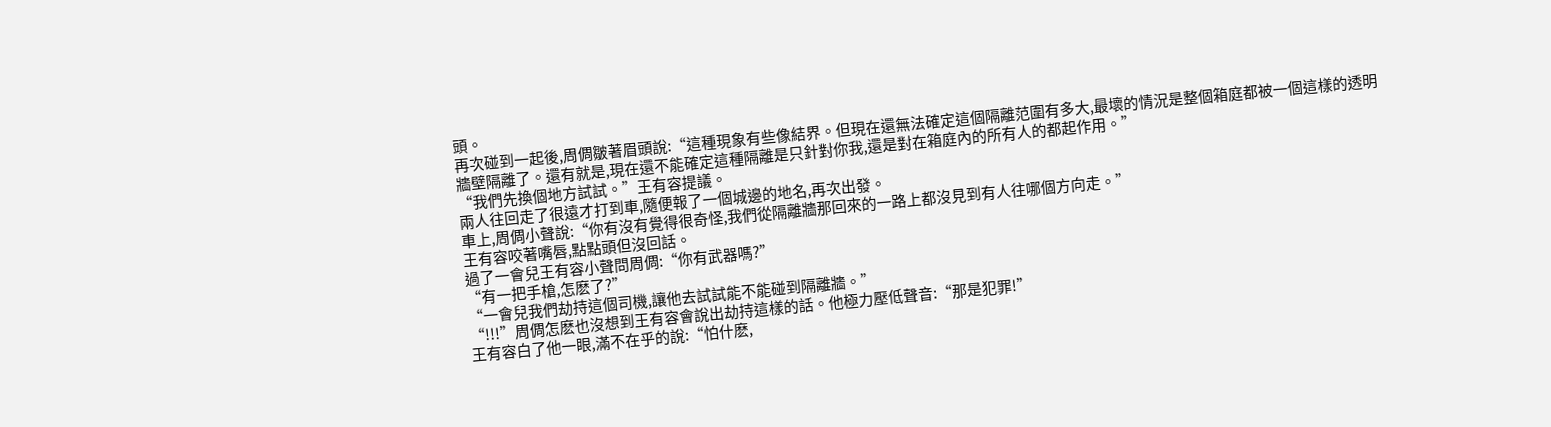頭。
再次碰到一起後,周倜皺著眉頭說:“這種現象有些像結界。但現在還無法確定這個隔離范圍有多大,最壞的情況是整個箱庭都被一個這樣的透明牆壁隔離了。還有就是,現在還不能確定這種隔離是只針對你我,還是對在箱庭內的所有人的都起作用。”
“我們先換個地方試試。”王有容提議。
兩人往回走了很遠才打到車,隨便報了一個城邊的地名,再次出發。
車上,周倜小聲說:“你有沒有覺得很奇怪,我們從隔離牆那回來的一路上都沒見到有人往哪個方向走。”
王有容咬著嘴唇,點點頭但沒回話。
過了一會兒王有容小聲問周倜:“你有武器嗎?”
“有一把手槍,怎麽了?”
“一會兒我們劫持這個司機,讓他去試試能不能碰到隔離牆。”
“!!!”周倜怎麽也沒想到王有容會說出劫持這樣的話。他極力壓低聲音:“那是犯罪!”
王有容白了他一眼,滿不在乎的說:“怕什麽,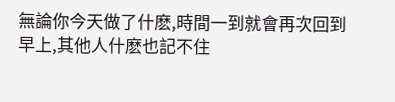無論你今天做了什麽,時間一到就會再次回到早上,其他人什麽也記不住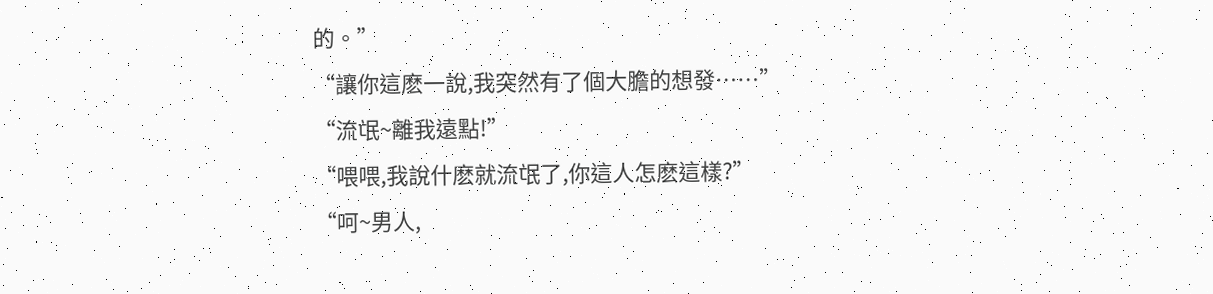的。”
“讓你這麽一說,我突然有了個大膽的想發……”
“流氓~離我遠點!”
“喂喂,我說什麽就流氓了,你這人怎麽這樣?”
“呵~男人,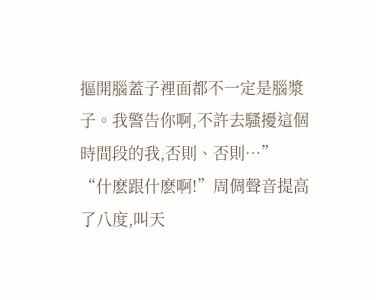摳開腦蓋子裡面都不一定是腦漿子。我警告你啊,不許去騷擾這個時間段的我,否則、否則…”
“什麽跟什麽啊!”周倜聲音提高了八度,叫天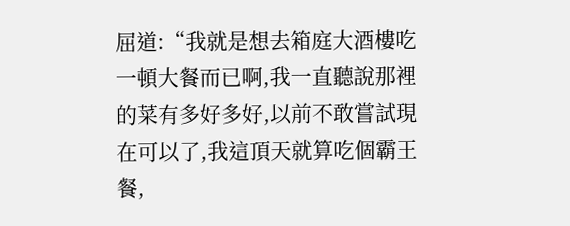屈道:“我就是想去箱庭大酒樓吃一頓大餐而已啊,我一直聽說那裡的菜有多好多好,以前不敢嘗試現在可以了,我這頂天就算吃個霸王餐,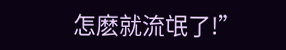怎麽就流氓了!”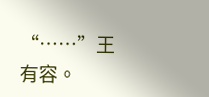“……”王有容。